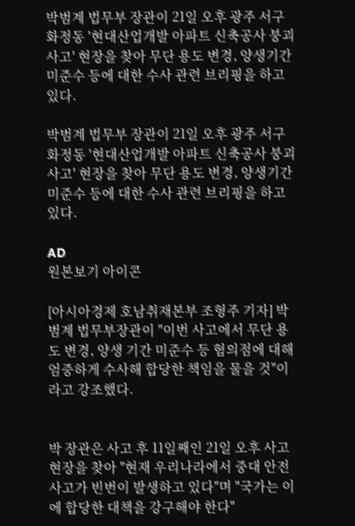박범계 법무부 장관이 21일 오후 광주 서구 화정동 '현대산업개발 아파트 신축공사 붕괴사고' 현장을 찾아 무단 용도 변경, 양생기간 미준수 등에 대한 수사 관련 브리핑을 하고 있다.

박범계 법무부 장관이 21일 오후 광주 서구 화정동 '현대산업개발 아파트 신축공사 붕괴사고' 현장을 찾아 무단 용도 변경, 양생기간 미준수 등에 대한 수사 관련 브리핑을 하고 있다.

AD
원본보기 아이콘

[아시아경제 호남취재본부 조형주 기자] 박범계 법무부장관이 "이번 사고에서 무단 용도 변경, 양생 기간 미준수 등 혐의점에 대해 엄중하게 수사해 합당한 책임을 물을 것"이라고 강조했다.


박 장관은 사고 후 11일째인 21일 오후 사고 현장을 찾아 "현재 우리나라에서 중대 안전사고가 빈번이 발생하고 있다"며 "국가는 이에 합당한 대책을 강구해야 한다"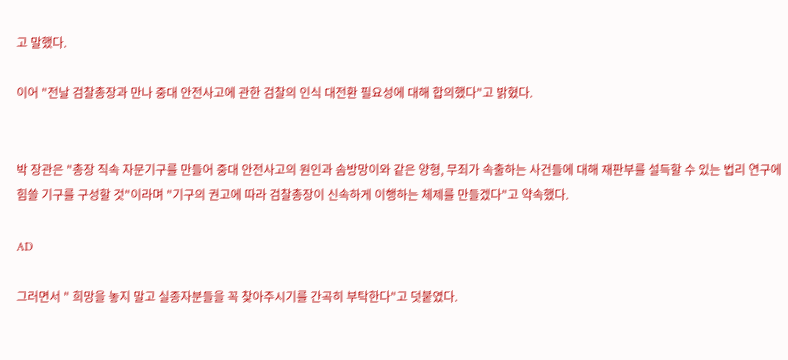고 말했다.

이어 "전날 검찰총장과 만나 중대 안전사고에 관한 검찰의 인식 대전환 필요성에 대해 합의했다"고 밝혔다.


박 장관은 "총장 직속 자문기구를 만들어 중대 안전사고의 원인과 솜방망이와 같은 양형, 무죄가 속출하는 사건들에 대해 재판부를 설득할 수 있는 법리 연구에 힘쓸 기구를 구성할 것"이라며 "기구의 권고에 따라 검찰총장이 신속하게 이행하는 체제를 만들겠다"고 약속했다.

AD

그러면서 " 희망을 놓지 말고 실종자분들을 꼭 찾아주시기를 간곡히 부탁한다"고 덧붙였다.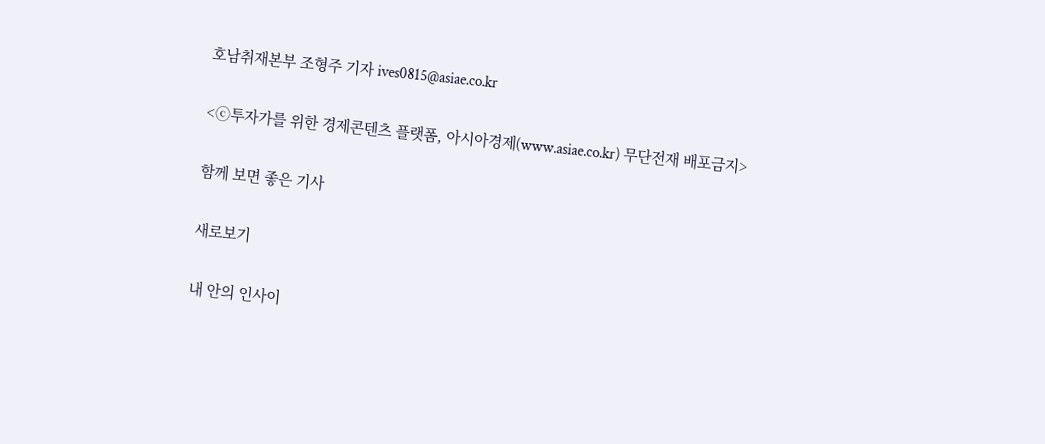호남취재본부 조형주 기자 ives0815@asiae.co.kr

<ⓒ투자가를 위한 경제콘텐츠 플랫폼, 아시아경제(www.asiae.co.kr) 무단전재 배포금지>

함께 보면 좋은 기사

새로보기

내 안의 인사이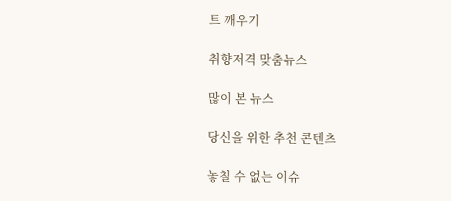트 깨우기

취향저격 맞춤뉴스

많이 본 뉴스

당신을 위한 추천 콘텐츠

놓칠 수 없는 이슈